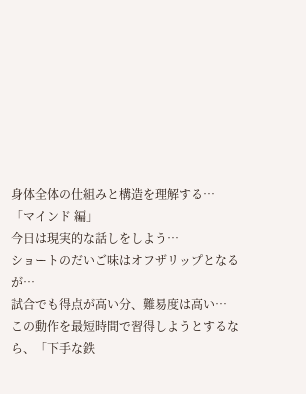身体全体の仕組みと構造を理解する…
「マインド 編」
今日は現実的な話しをしよう…
ショートのだいご味はオフザリップとなる
が…
試合でも得点が高い分、難易度は高い…
この動作を最短時間で習得しようとするな
ら、「下手な鉄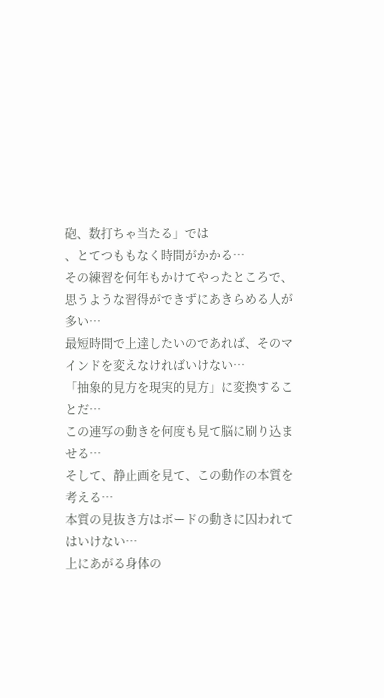砲、数打ちゃ当たる」では
、とてつももなく時間がかかる…
その練習を何年もかけてやったところで、
思うような習得ができずにあきらめる人が
多い…
最短時間で上達したいのであれば、そのマ
インドを変えなければいけない…
「抽象的見方を現実的見方」に変換するこ
とだ…
この連写の動きを何度も見て脳に刷り込ま
せる…
そして、静止画を見て、この動作の本質を
考える…
本質の見抜き方はボードの動きに囚われて
はいけない…
上にあがる身体の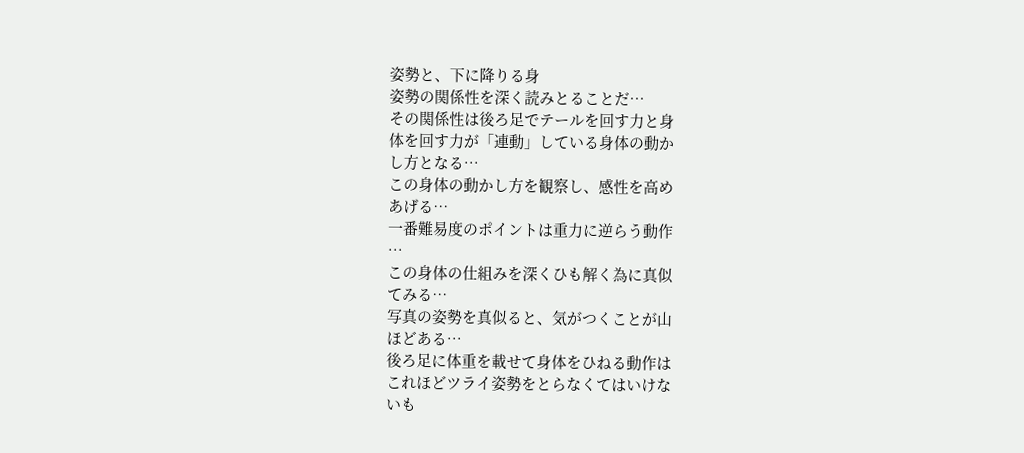姿勢と、下に降りる身
姿勢の関係性を深く読みとることだ…
その関係性は後ろ足でテールを回す力と身
体を回す力が「連動」している身体の動か
し方となる…
この身体の動かし方を観察し、感性を高め
あげる…
一番難易度のポイントは重力に逆らう動作
…
この身体の仕組みを深くひも解く為に真似
てみる…
写真の姿勢を真似ると、気がつくことが山
ほどある…
後ろ足に体重を載せて身体をひねる動作は
これほどツライ姿勢をとらなくてはいけな
いも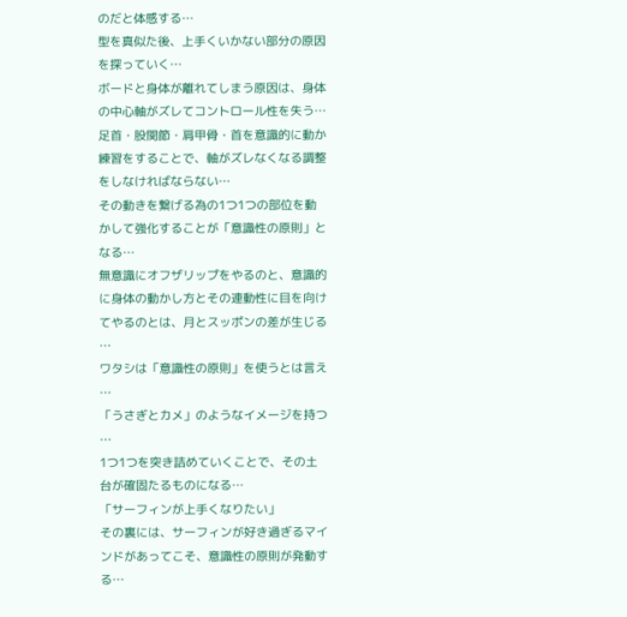のだと体感する…
型を真似た後、上手くいかない部分の原因
を探っていく…
ボードと身体が離れてしまう原因は、身体
の中心軸がズレてコントロール性を失う…
足首・股関節・肩甲骨・首を意識的に動か
練習をすることで、軸がズレなくなる調整
をしなければならない…
その動きを繋げる為の1つ1つの部位を動
かして強化することが「意識性の原則」と
なる…
無意識にオフザリップをやるのと、意識的
に身体の動かし方とその連動性に目を向け
てやるのとは、月とスッポンの差が生じる
…
ワタシは「意識性の原則」を使うとは言え
…
「うさぎとカメ」のようなイメージを持つ
…
1つ1つを突き詰めていくことで、その土
台が確固たるものになる…
「サーフィンが上手くなりたい」
その裏には、サーフィンが好き過ぎるマイ
ンドがあってこそ、意識性の原則が発動す
る…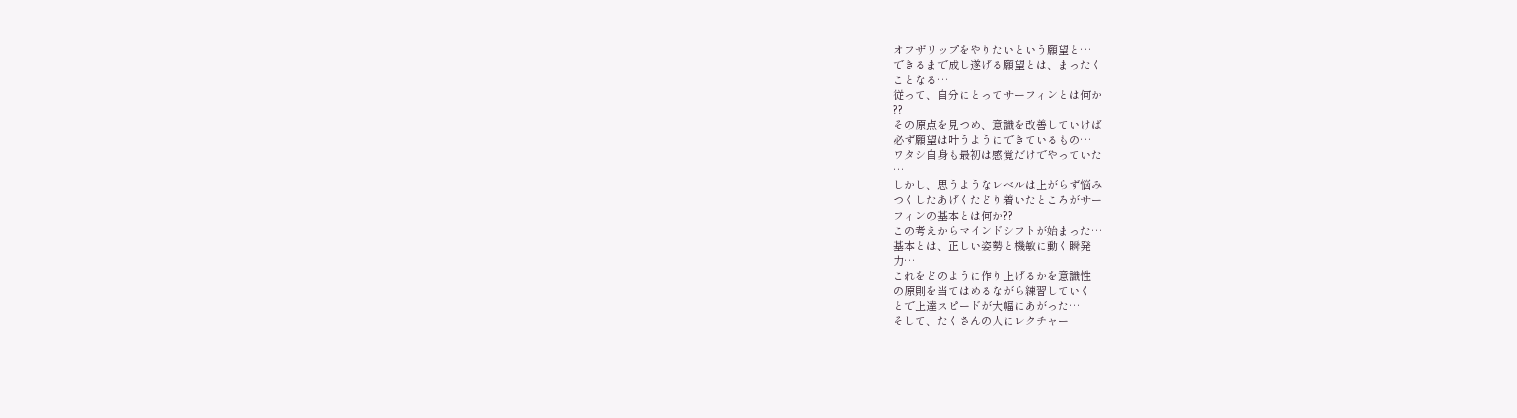オフザリップをやりたいという願望と…
できるまで成し遂げる願望とは、まったく
ことなる…
従って、自分にとってサーフィンとは何か
??
その原点を見つめ、意識を改善していけば
必ず願望は叶うようにできているもの…
ワタシ自身も最初は感覚だけでやっていた
…
しかし、思うようなレベルは上がらず悩み
つくしたあげくたどり着いたところがサー
フィンの基本とは何か??
この考えからマインドシフトが始まった…
基本とは、正しい姿勢と機敏に動く瞬発
力…
これをどのように作り上げるかを意識性
の原則を当てはめるながら練習していく
とで上達スピードが大幅にあがった…
そして、たくさんの人にレクチャー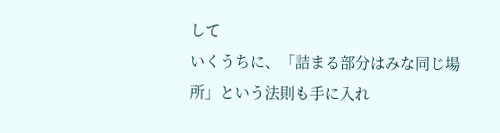して
いくうちに、「詰まる部分はみな同じ場
所」という法則も手に入れ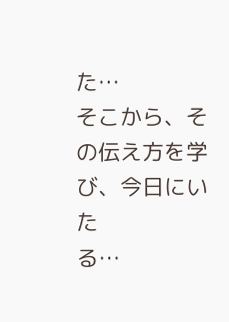た…
そこから、その伝え方を学び、今日にいた
る…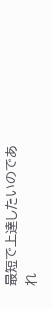最短で上達したいのであれ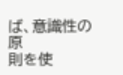ば、意識性の原
則を使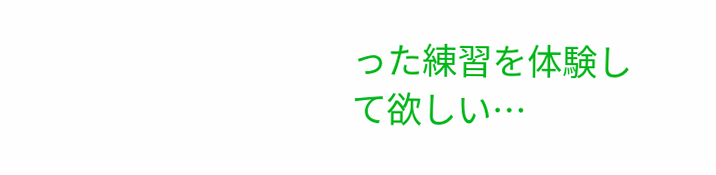った練習を体験して欲しい…